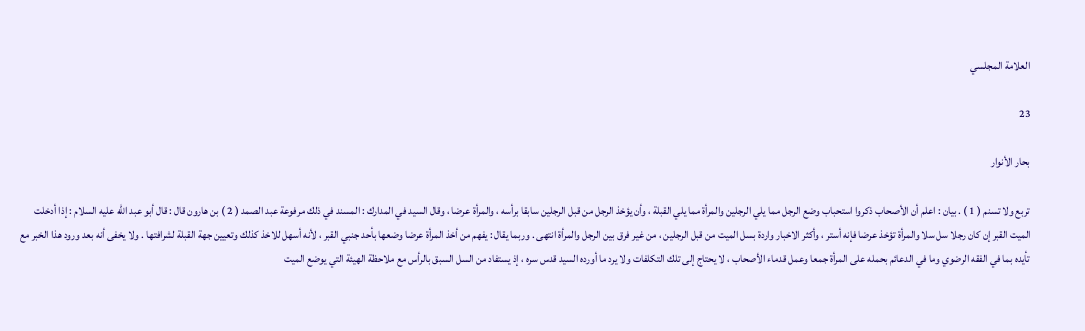العلامة المجلسي

23

بحار الأنوار

تربع ولا تسنم ( 1 ) . بيان : اعلم أن الأصحاب ذكروا استحباب وضع الرجل مما يلي الرجلين والمرأة مما يلي القبلة ، وأن يؤخذ الرجل من قبل الرجلين سابقا برأسه ، والمرأة عرضا ، وقال السيد في المدارك : المسند في ذلك مرفوعة عبد الصمد ( 2 ) بن هارون قال : قال أبو عبد الله عليه السلام : إذا أدخلت الميت القبر إن كان رجلا سل سلا والمرأة تؤخذ عرضا فإنه أستر ، وأكثر الاخبار واردة بسل الميت من قبل الرجلين ، من غير فرق بين الرجل والمرأة انتهى . وربما يقال : يفهم من أخذ المرأة عرضا وضعها بأحد جنبي القبر ، لأنه أسهل للاخذ كذلك وتعيين جهة القبلة لشرافتها . ولا يخفى أنه بعد ورود هذا الخبر مع تأيده بما في الفقه الرضوي وما في الدعائم بحمله على المرأة جمعا وعمل قدماء الأصحاب ، لا يحتاج إلى تلك التكلفات ولا يرد ما أورده السيد قدس سره ، إذ يستفاد من السل السبق بالرأس مع ملاحظة الهيئة التي يوضع الميت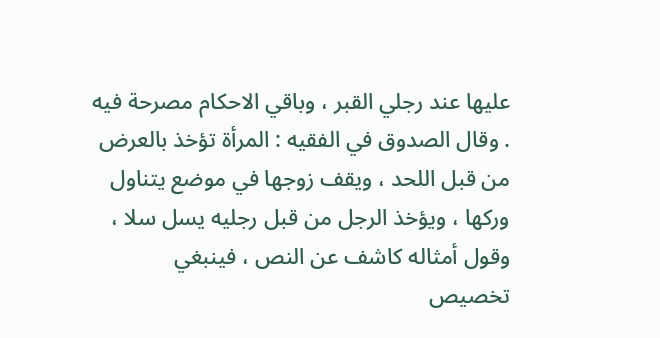عليها عند رجلي القبر ، وباقي الاحكام مصرحة فيه . وقال الصدوق في الفقيه : المرأة تؤخذ بالعرض من قبل اللحد ، ويقف زوجها في موضع يتناول وركها ، ويؤخذ الرجل من قبل رجليه يسل سلا ، وقول أمثاله كاشف عن النص ، فينبغي تخصيص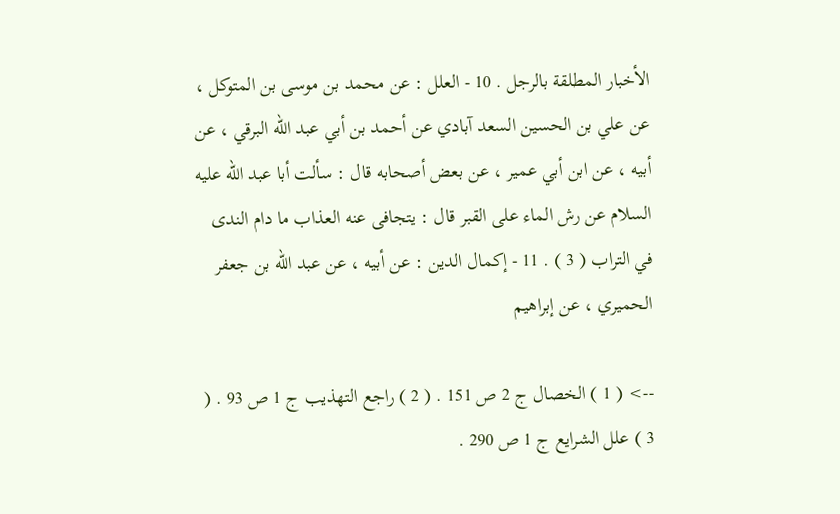الأخبار المطلقة بالرجل . 10 - العلل : عن محمد بن موسى بن المتوكل ، عن علي بن الحسين السعد آبادي عن أحمد بن أبي عبد الله البرقي ، عن أبيه ، عن ابن أبي عمير ، عن بعض أصحابه قال : سألت أبا عبد الله عليه السلام عن رش الماء على القبر قال : يتجافى عنه العذاب ما دام الندى في التراب ( 3 ) . 11 - إكمال الدين : عن أبيه ، عن عبد الله بن جعفر الحميري ، عن إبراهيم

--> ( 1 ) الخصال ج 2 ص 151 . ( 2 ) راجع التهذيب ج 1 ص 93 . ( 3 ) علل الشرايع ج 1 ص 290 .